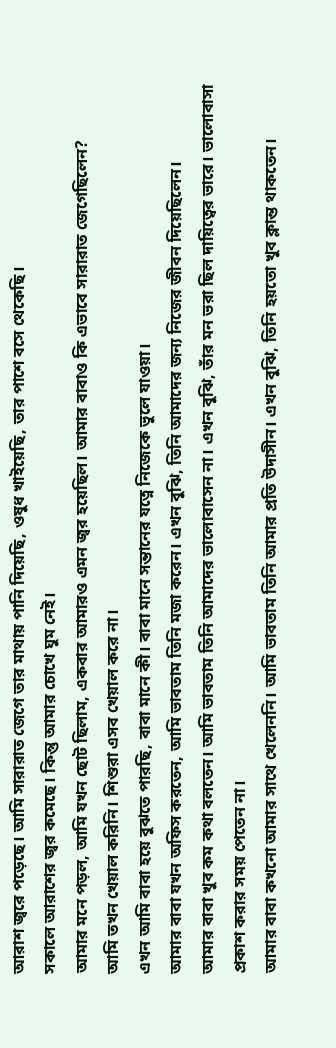আরাশ জ্বরে পড়েছে। আমি সারারাত জেগে তার মাথায় পানি দিয়েছি, ওষুধ খাইয়েছি, তার পাশে বসে থেকেছি।
সকালে আরাশের জ্বর কমেছে। কিন্তু আমার চোখে ঘুম নেই।
আমার মনে পড়ল, আমি যখন ছোট ছিলাম, একবার আমারও এমন জ্বর হয়েছিল। আমার বাবাও কি এভাবে সারারাত জেগেছিলেন?
আমি তখন খেয়াল করিনি। শিশুরা এসব খেয়াল করে না।
এখন আমি বাবা হয়ে বুঝতে পারছি, বাবা মানে কী। বাবা মানে সন্তানের যত্নে নিজেকে ভুলে যাওয়া।
আমার বাবা যখন অফিস করতেন, আমি ভাবতাম তিনি মজা করেন। এখন বুঝি, তিনি আমাদের জন্য নিজের জীবন দিয়েছিলেন।
আমার বাবা খুব কম কথা বলতেন। আমি ভাবতাম তিনি আমাদের ভালোবাসেন না। এখন বুঝি, তাঁর মন ভরা ছিল দায়িত্বের ভারে। ভালোবাসা প্রকাশ করার সময় পেতেন না।
আমার বাবা কখনো আমার সাথে খেলেননি। আমি ভাবতাম তিনি আমার প্রতি উদাসীন। এখন বুঝি, তিনি হয়তো খুব ক্লান্ত থাকতেন।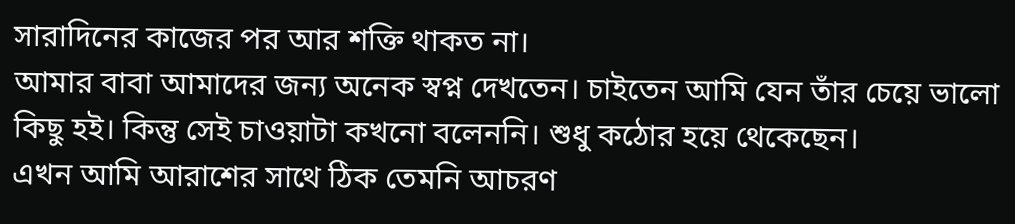সারাদিনের কাজের পর আর শক্তি থাকত না।
আমার বাবা আমাদের জন্য অনেক স্বপ্ন দেখতেন। চাইতেন আমি যেন তাঁর চেয়ে ভালো কিছু হই। কিন্তু সেই চাওয়াটা কখনো বলেননি। শুধু কঠোর হয়ে থেকেছেন।
এখন আমি আরাশের সাথে ঠিক তেমনি আচরণ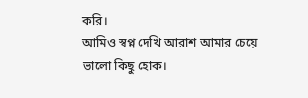করি।
আমিও স্বপ্ন দেখি আরাশ আমার চেয়ে ভালো কিছু হোক।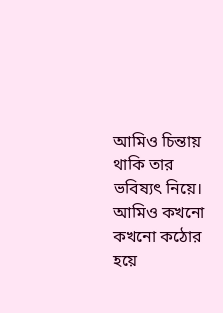আমিও চিন্তায় থাকি তার ভবিষ্যৎ নিয়ে। আমিও কখনো কখনো কঠোর হয়ে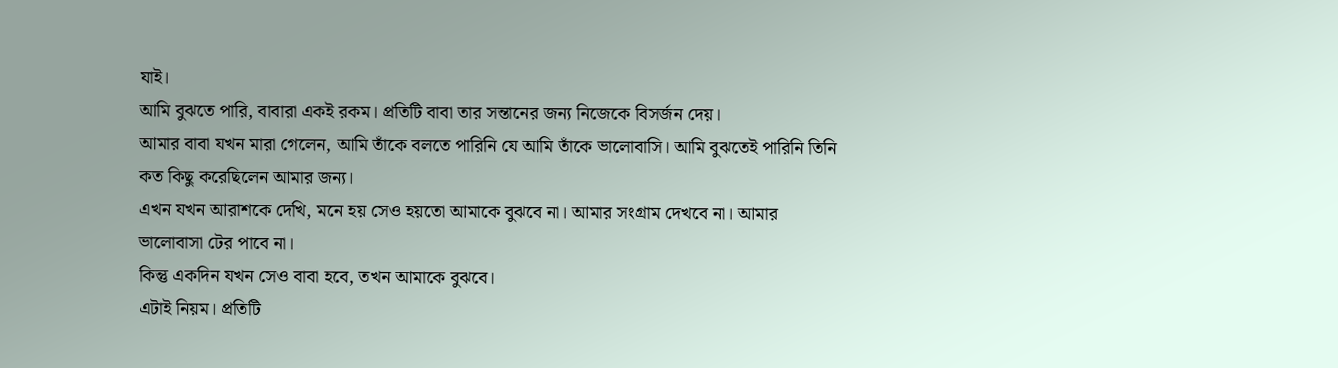যাই।
আমি বুঝতে পারি, বাবারা একই রকম। প্রতিটি বাবা তার সন্তানের জন্য নিজেকে বিসর্জন দেয়।
আমার বাবা যখন মারা গেলেন, আমি তাঁকে বলতে পারিনি যে আমি তাঁকে ভালোবাসি। আমি বুঝতেই পারিনি তিনি কত কিছু করেছিলেন আমার জন্য।
এখন যখন আরাশকে দেখি, মনে হয় সেও হয়তো আমাকে বুঝবে না। আমার সংগ্রাম দেখবে না। আমার ভালোবাসা টের পাবে না।
কিন্তু একদিন যখন সেও বাবা হবে, তখন আমাকে বুঝবে।
এটাই নিয়ম। প্রতিটি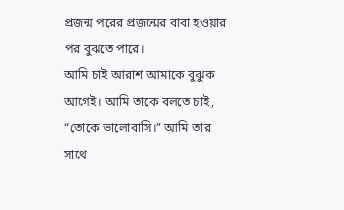প্রজন্ম পরের প্রজন্মের বাবা হওয়ার পর বুঝতে পারে।
আমি চাই আরাশ আমাকে বুঝুক আগেই। আমি তাকে বলতে চাই, “তোকে ভালোবাসি।” আমি তার সাথে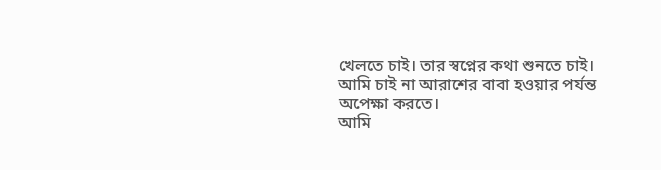খেলতে চাই। তার স্বপ্নের কথা শুনতে চাই।
আমি চাই না আরাশের বাবা হওয়ার পর্যন্ত অপেক্ষা করতে।
আমি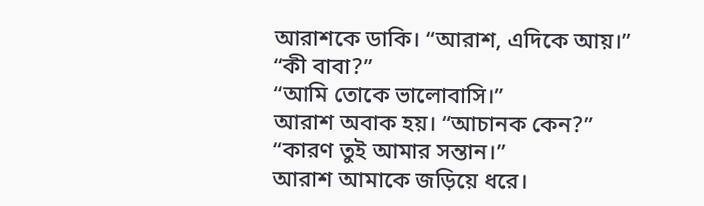আরাশকে ডাকি। “আরাশ, এদিকে আয়।”
“কী বাবা?”
“আমি তোকে ভালোবাসি।”
আরাশ অবাক হয়। “আচানক কেন?”
“কারণ তুই আমার সন্তান।”
আরাশ আমাকে জড়িয়ে ধরে।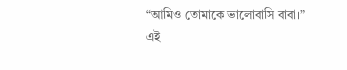“আমিও তোমাকে ভালোবাসি বাবা।”
এই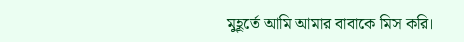মুহূর্তে আমি আমার বাবাকে মিস করি।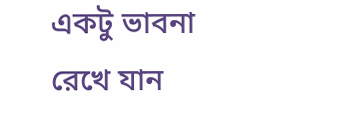একটু ভাবনা রেখে যান